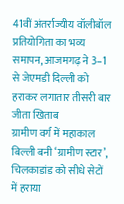41वीं अंतर्राज्यीय वॉलीबॉल प्रतियोगिता का भव्य समापन, आजमगढ़ ने 3–1 से जेएमडी दिल्ली को हराकर लगातार तीसरी बार जीता खिताब
ग्रामीण वर्ग में महाकाल बिल्ली बनी ‘ग्रामीण स्टार’, चिलकाडांड को सीधे सेटों में हराया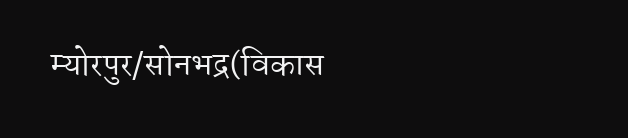म्योरपुर/सोनभद्र(विकास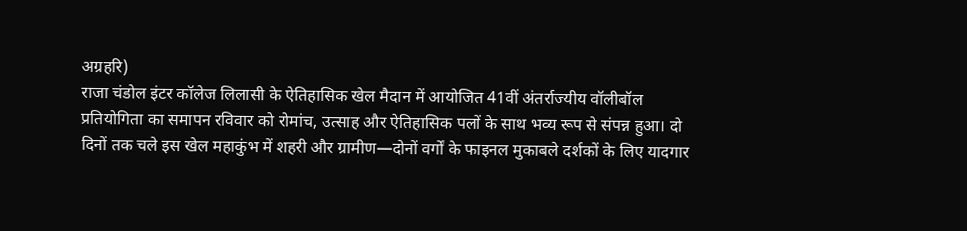अग्रहरि)
राजा चंडोल इंटर कॉलेज लिलासी के ऐतिहासिक खेल मैदान में आयोजित 41वीं अंतर्राज्यीय वॉलीबॉल प्रतियोगिता का समापन रविवार को रोमांच, उत्साह और ऐतिहासिक पलों के साथ भव्य रूप से संपन्न हुआ। दो दिनों तक चले इस खेल महाकुंभ में शहरी और ग्रामीण—दोनों वर्गों के फाइनल मुकाबले दर्शकों के लिए यादगार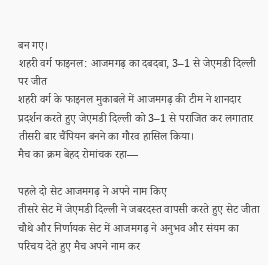बन गए।
शहरी वर्ग फाइनल: आजमगढ़ का दबदबा, 3–1 से जेएमडी दिल्ली पर जीत
शहरी वर्ग के फाइनल मुकाबले में आजमगढ़ की टीम ने शानदार प्रदर्शन करते हुए जेएमडी दिल्ली को 3–1 से पराजित कर लगातार तीसरी बार चैंपियन बनने का गौरव हासिल किया।
मैच का क्रम बेहद रोमांचक रहा—

पहले दो सेट आजमगढ़ ने अपने नाम किए
तीसरे सेट में जेएमडी दिल्ली ने जबरदस्त वापसी करते हुए सेट जीता
चौथे और निर्णायक सेट में आजमगढ़ ने अनुभव और संयम का परिचय देते हुए मैच अपने नाम कर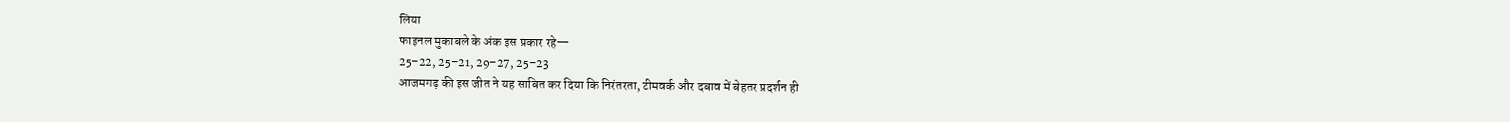लिया
फाइनल मुकाबले के अंक इस प्रकार रहे—
25–22, 25–21, 29–27, 25–23
आजमगढ़ की इस जीत ने यह साबित कर दिया कि निरंतरता, टीमवर्क और दबाव में बेहतर प्रदर्शन ही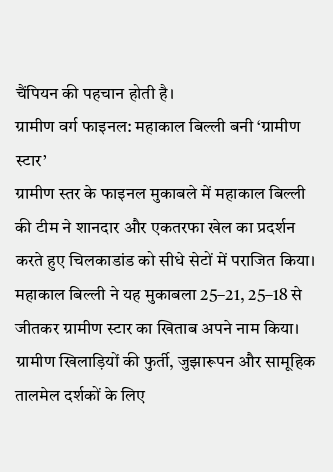चैंपियन की पहचान होती है।
ग्रामीण वर्ग फाइनल: महाकाल बिल्ली बनी ‘ग्रामीण स्टार’
ग्रामीण स्तर के फाइनल मुकाबले में महाकाल बिल्ली की टीम ने शानदार और एकतरफा खेल का प्रदर्शन करते हुए चिलकाडांड को सीधे सेटों में पराजित किया।
महाकाल बिल्ली ने यह मुकाबला 25–21, 25–18 से जीतकर ग्रामीण स्टार का खिताब अपने नाम किया।
ग्रामीण खिलाड़ियों की फुर्ती, जुझारूपन और सामूहिक तालमेल दर्शकों के लिए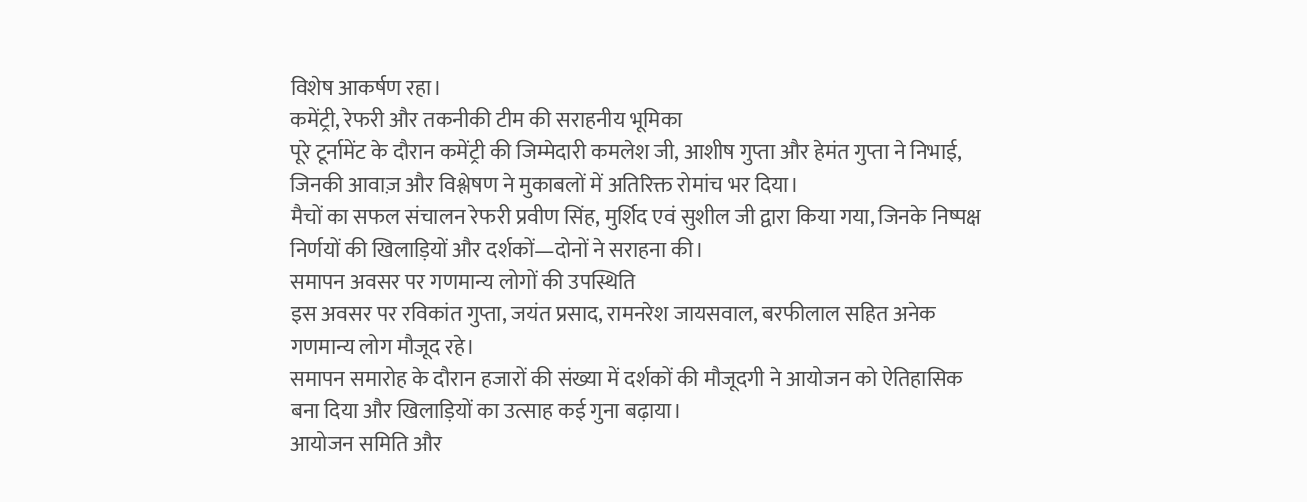विशेष आकर्षण रहा।
कमेंट्री, रेफरी और तकनीकी टीम की सराहनीय भूमिका
पूरे टूर्नामेंट के दौरान कमेंट्री की जिम्मेदारी कमलेश जी, आशीष गुप्ता और हेमंत गुप्ता ने निभाई, जिनकी आवाज़ और विश्लेषण ने मुकाबलों में अतिरिक्त रोमांच भर दिया।
मैचों का सफल संचालन रेफरी प्रवीण सिंह, मुर्शिद एवं सुशील जी द्वारा किया गया, जिनके निष्पक्ष निर्णयों की खिलाड़ियों और दर्शकों—दोनों ने सराहना की।
समापन अवसर पर गणमान्य लोगों की उपस्थिति
इस अवसर पर रविकांत गुप्ता, जयंत प्रसाद, रामनरेश जायसवाल, बरफीलाल सहित अनेक गणमान्य लोग मौजूद रहे।
समापन समारोह के दौरान हजारों की संख्या में दर्शकों की मौजूदगी ने आयोजन को ऐतिहासिक बना दिया और खिलाड़ियों का उत्साह कई गुना बढ़ाया।
आयोजन समिति और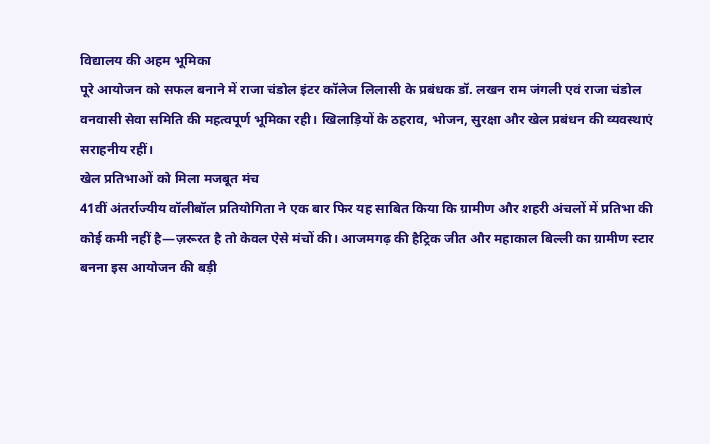विद्यालय की अहम भूमिका
पूरे आयोजन को सफल बनाने में राजा चंडोल इंटर कॉलेज लिलासी के प्रबंधक डॉ. लखन राम जंगली एवं राजा चंडोल वनवासी सेवा समिति की महत्वपूर्ण भूमिका रही। खिलाड़ियों के ठहराव, भोजन, सुरक्षा और खेल प्रबंधन की व्यवस्थाएं सराहनीय रहीं।
खेल प्रतिभाओं को मिला मजबूत मंच
41वीं अंतर्राज्यीय वॉलीबॉल प्रतियोगिता ने एक बार फिर यह साबित किया कि ग्रामीण और शहरी अंचलों में प्रतिभा की कोई कमी नहीं है—ज़रूरत है तो केवल ऐसे मंचों की। आजमगढ़ की हैट्रिक जीत और महाकाल बिल्ली का ग्रामीण स्टार बनना इस आयोजन की बड़ी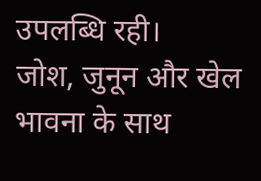उपलब्धि रही।
जोश, जुनून और खेल भावना के साथ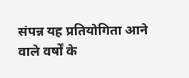संपन्न यह प्रतियोगिता आने वाले वर्षों के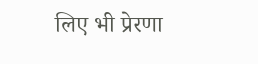लिए भी प्रेरणा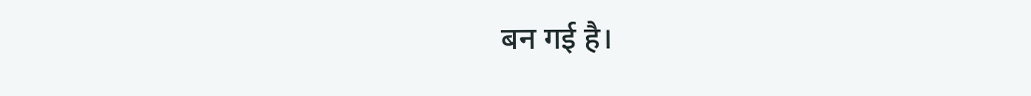बन गई है।